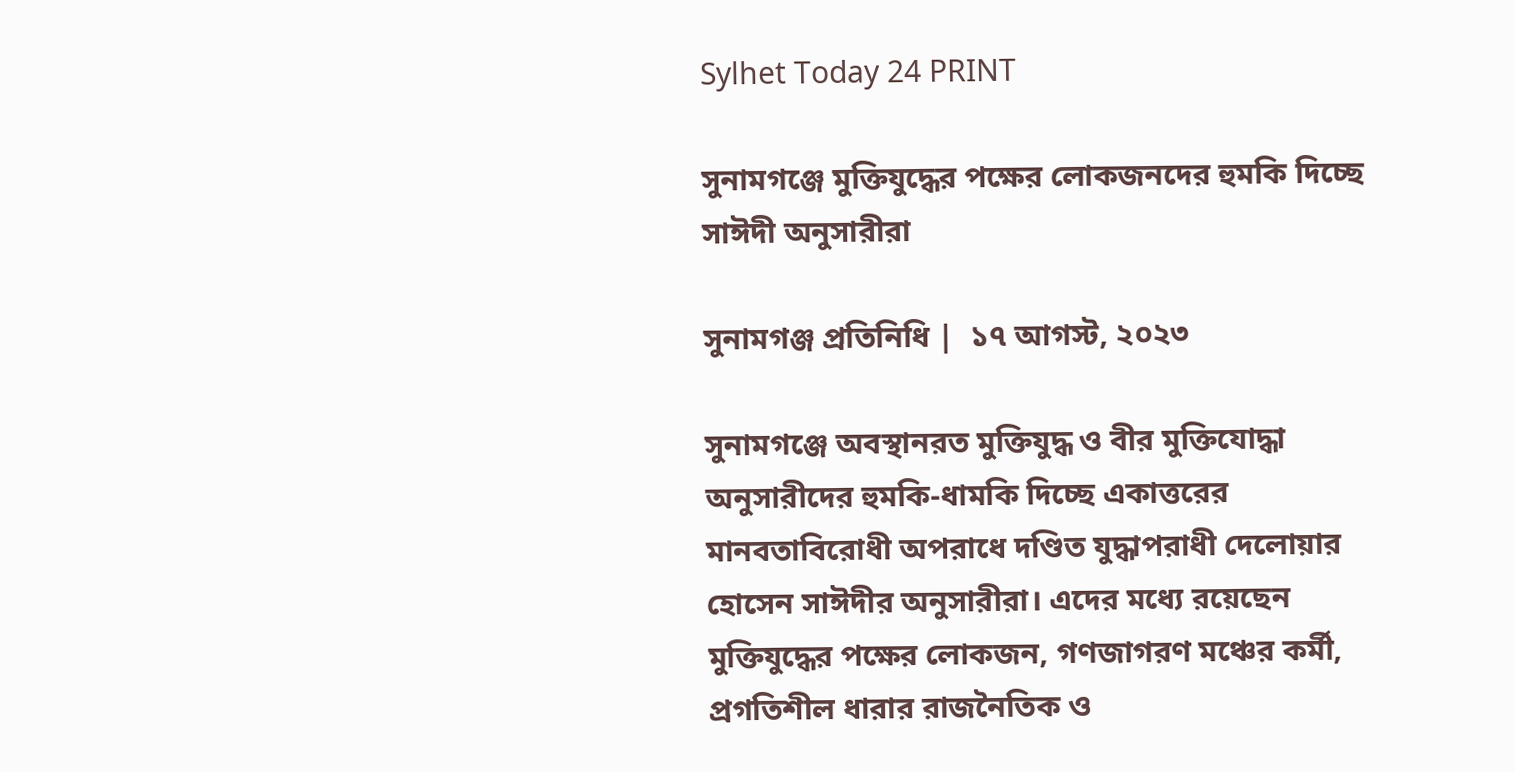Sylhet Today 24 PRINT

সুনামগঞ্জে মুক্তিযুদ্ধের পক্ষের লোকজনদের হুমকি দিচ্ছে সাঈদী অনুসারীরা

সুনামগঞ্জ প্রতিনিধি |  ১৭ আগস্ট, ২০২৩

সুনামগঞ্জে অবস্থানরত মুক্তিযুদ্ধ ও বীর মুক্তিযোদ্ধা অনুসারীদের হুমকি-ধামকি দিচ্ছে একাত্তরের মানবতাবিরোধী অপরাধে দণ্ডিত যুদ্ধাপরাধী দেলোয়ার হোসেন সাঈদীর অনুসারীরা। এদের মধ্যে রয়েছেন মুক্তিযুদ্ধের পক্ষের লোকজন, গণজাগরণ মঞ্চের কর্মী, প্রগতিশীল ধারার রাজনৈতিক ও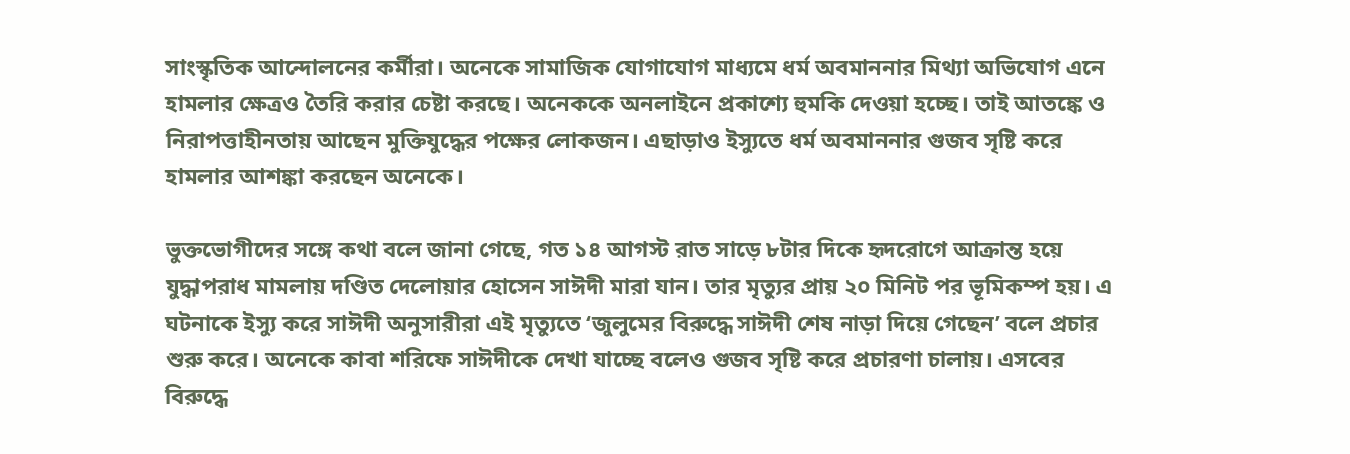সাংস্কৃতিক আন্দোলনের কর্মীরা। অনেকে সামাজিক যোগাযোগ মাধ্যমে ধর্ম অবমাননার মিথ্যা অভিযোগ এনে হামলার ক্ষেত্রও তৈরি করার চেষ্টা করছে। অনেককে অনলাইনে প্রকাশ্যে হুমকি দেওয়া হচ্ছে। তাই আতঙ্কে ও নিরাপত্তাহীনতায় আছেন মুক্তিযুদ্ধের পক্ষের লোকজন। এছাড়াও ইস্যুতে ধর্ম অবমাননার গুজব সৃষ্টি করে হামলার আশঙ্কা করছেন অনেকে।

ভুক্তভোগীদের সঙ্গে কথা বলে জানা গেছে, গত ১৪ আগস্ট রাত সাড়ে ৮টার দিকে হৃদরোগে আক্রান্ত হয়ে যুদ্ধাপরাধ মামলায় দণ্ডিত দেলোয়ার হোসেন সাঈদী মারা যান। তার মৃত্যুর প্রায় ২০ মিনিট পর ভূমিকম্প হয়। এ ঘটনাকে ইস্যু করে সাঈদী অনুসারীরা এই মৃত্যুতে ‘জুলুমের বিরুদ্ধে সাঈদী শেষ নাড়া দিয়ে গেছেন’ বলে প্রচার শুরু করে। অনেকে কাবা শরিফে সাঈদীকে দেখা যাচ্ছে বলেও গুজব সৃষ্টি করে প্রচারণা চালায়। এসবের বিরুদ্ধে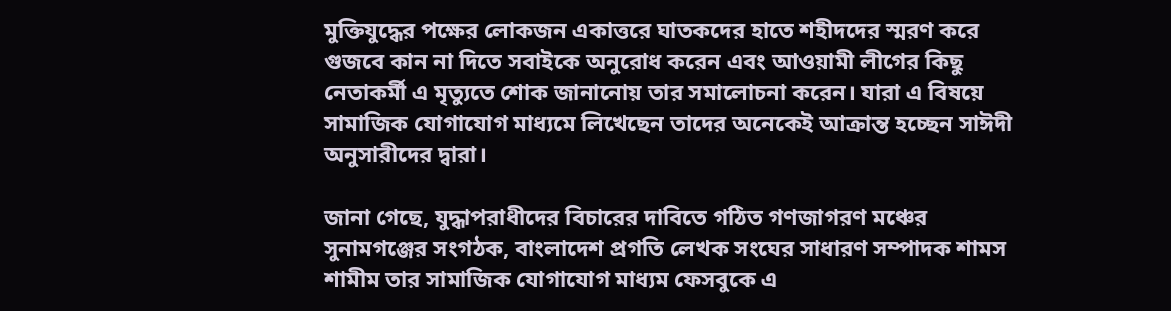মুক্তিযুদ্ধের পক্ষের লোকজন একাত্তরে ঘাতকদের হাতে শহীদদের স্মরণ করে গুজবে কান না দিতে সবাইকে অনুরোধ করেন এবং আওয়ামী লীগের কিছু নেতাকর্মী এ মৃত্যুতে শোক জানানোয় তার সমালোচনা করেন। যারা এ বিষয়ে সামাজিক যোগাযোগ মাধ্যমে লিখেছেন তাদের অনেকেই আক্রান্ত হচ্ছেন সাঈদী অনুসারীদের দ্বারা।

জানা গেছে, যুদ্ধাপরাধীদের বিচারের দাবিতে গঠিত গণজাগরণ মঞ্চের সুনামগঞ্জের সংগঠক, বাংলাদেশ প্রগতি লেখক সংঘের সাধারণ সম্পাদক শামস শামীম তার সামাজিক যোগাযোগ মাধ্যম ফেসবুকে এ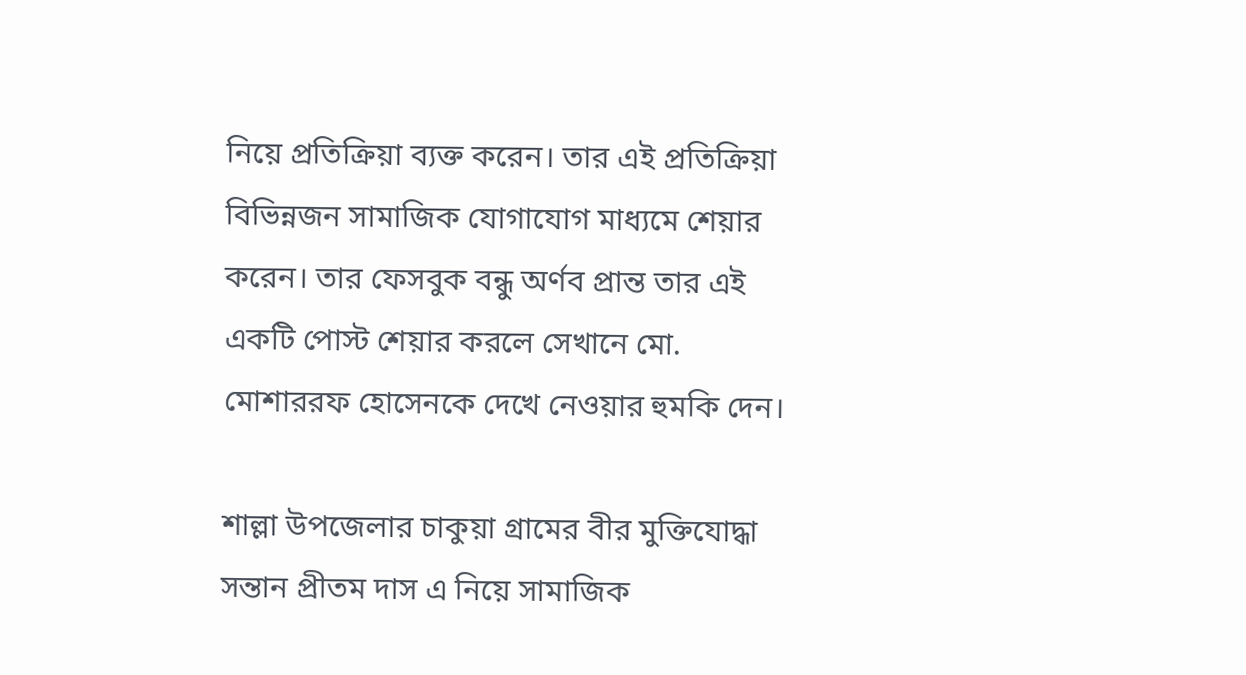নিয়ে প্রতিক্রিয়া ব্যক্ত করেন। তার এই প্রতিক্রিয়া বিভিন্নজন সামাজিক যোগাযোগ মাধ্যমে শেয়ার করেন। তার ফেসবুক বন্ধু অর্ণব প্রান্ত তার এই একটি পোস্ট শেয়ার করলে সেখানে মো. মোশাররফ হোসেনকে দেখে নেওয়ার হুমকি দেন।

শাল্লা উপজেলার চাকুয়া গ্রামের বীর মুক্তিযোদ্ধা সন্তান প্রীতম দাস এ নিয়ে সামাজিক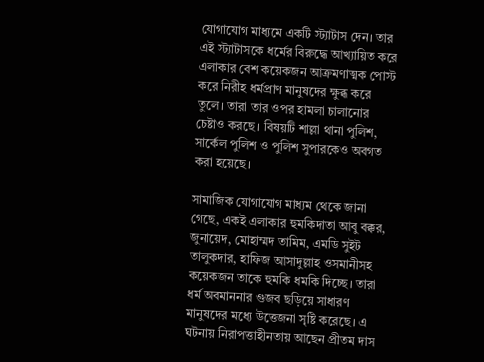যোগাযোগ মাধ্যমে একটি স্ট্যাটাস দেন। তার এই স্ট্যাটাসকে ধর্মের বিরুদ্ধে আখ্যায়িত করে এলাকার বেশ কয়েকজন আক্রমণাত্মক পোস্ট করে নিরীহ ধর্মপ্রাণ মানুষদের ক্ষুব্ধ করে তুলে। তারা তার ওপর হামলা চালানোর চেষ্টাও করছে। বিষয়টি শাল্লা থানা পুলিশ, সার্কেল পুলিশ ও পুলিশ সুপারকেও অবগত করা হয়েছে।

সামাজিক যোগাযোগ মাধ্যম থেকে জানা গেছে, একই এলাকার হুমকিদাতা আবু বক্কর, জুনায়েদ, মোহাম্মদ তামিম, এমডি সুইট তালুকদার, হাফিজ আসাদুল্লাহ ওসমানীসহ কয়েকজন তাকে হুমকি ধমকি দিচ্ছে। তারা ধর্ম অবমাননার গুজব ছড়িয়ে সাধারণ মানুষদের মধ্যে উত্তেজনা সৃষ্টি করেছে। এ ঘটনায় নিরাপত্তাহীনতায় আছেন প্রীতম দাস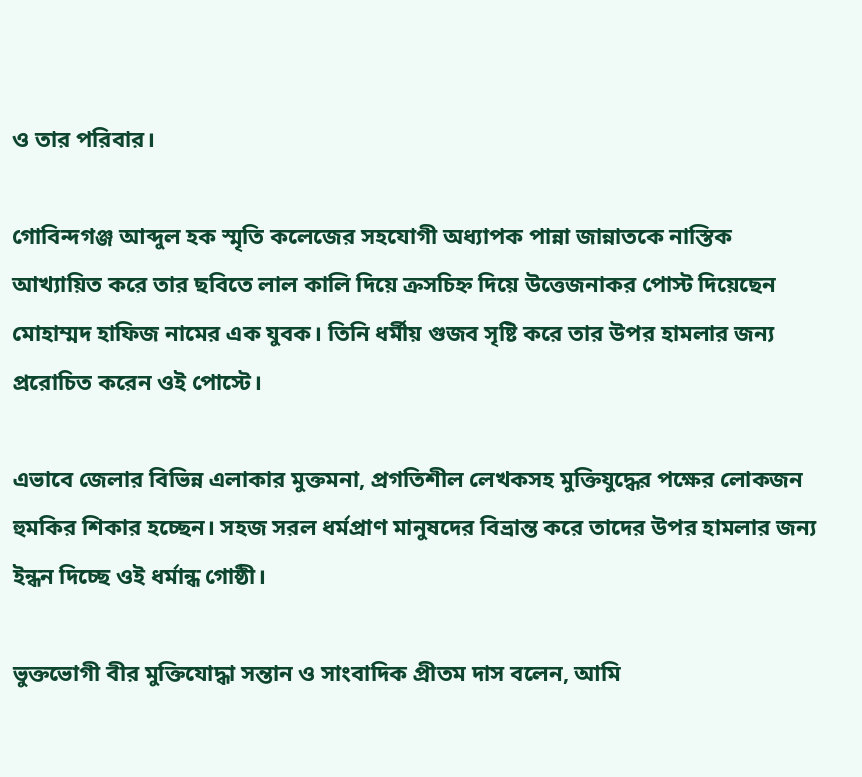ও তার পরিবার।

গোবিন্দগঞ্জ আব্দুল হক স্মৃতি কলেজের সহযোগী অধ্যাপক পান্না জান্নাতকে নাস্তিক আখ্যায়িত করে তার ছবিতে লাল কালি দিয়ে ক্রসচিহ্ন দিয়ে উত্তেজনাকর পোস্ট দিয়েছেন মোহাম্মদ হাফিজ নামের এক যুবক। তিনি ধর্মীয় গুজব সৃষ্টি করে তার উপর হামলার জন্য প্ররোচিত করেন ওই পোস্টে।

এভাবে জেলার বিভিন্ন এলাকার মুক্তমনা, প্রগতিশীল লেখকসহ মুক্তিযুদ্ধের পক্ষের লোকজন হুমকির শিকার হচ্ছেন। সহজ সরল ধর্মপ্রাণ মানুষদের বিভ্রান্ত করে তাদের উপর হামলার জন্য ইন্ধন দিচ্ছে ওই ধর্মান্ধ গোষ্ঠী।

ভুক্তভোগী বীর মুক্তিযোদ্ধা সন্তান ও সাংবাদিক প্রীতম দাস বলেন, আমি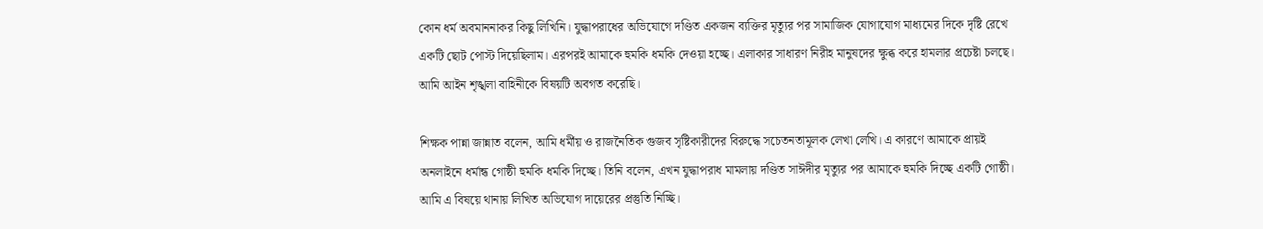কোন ধর্ম অবমাননাকর কিছু লিখিনি। যুদ্ধাপরাধের অভিযোগে দণ্ডিত একজন ব্যক্তির মৃত্যুর পর সামাজিক যোগাযোগ মাধ্যমের দিকে দৃষ্টি রেখে একটি ছোট পোস্ট দিয়েছিলাম। এরপরই আমাকে হুমকি ধমকি দেওয়া হচ্ছে। এলাকার সাধারণ নিরীহ মানুষদের ক্ষুব্ধ করে হামলার প্রচেষ্টা চলছে। আমি আইন শৃঙ্খলা বাহিনীকে বিষয়টি অবগত করেছি।

শিক্ষক পান্না জান্নাত বলেন, আমি ধর্মীয় ও রাজনৈতিক গুজব সৃষ্টিকারীদের বিরুদ্ধে সচেতনতামূলক লেখা লেখি। এ কারণে আমাকে প্রায়ই অনলাইনে ধর্মান্ধ গোষ্ঠী হুমকি ধমকি দিচ্ছে। তিনি বলেন, এখন যুদ্ধাপরাধ মামলায় দণ্ডিত সাঈদীর মৃত্যুর পর আমাকে হুমকি দিচ্ছে একটি গোষ্ঠী। আমি এ বিষয়ে থানায় লিখিত অভিযোগ দায়েরের প্রস্তুতি নিচ্ছি।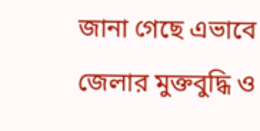জানা গেছে এভাবে জেলার মুক্তবুদ্ধি ও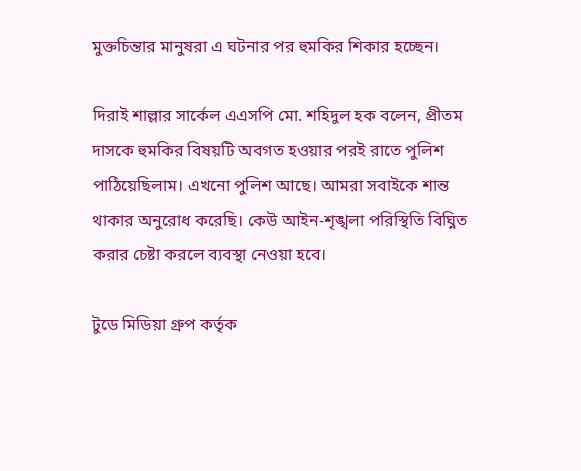মুক্তচিন্তার মানুষরা এ ঘটনার পর হুমকির শিকার হচ্ছেন।

দিরাই শাল্লার সার্কেল এএসপি মো. শহিদুল হক বলেন, প্রীতম দাসকে হুমকির বিষয়টি অবগত হওয়ার পরই রাতে পুলিশ পাঠিয়েছিলাম। এখনো পুলিশ আছে। আমরা সবাইকে শান্ত থাকার অনুরোধ করেছি। কেউ আইন-শৃঙ্খলা পরিস্থিতি বিঘ্নিত করার চেষ্টা করলে ব্যবস্থা নেওয়া হবে।

টুডে মিডিয়া গ্রুপ কর্তৃক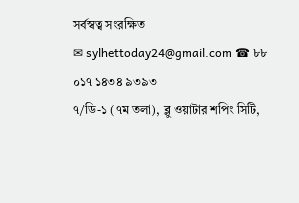সর্বস্বত্ব সংরক্ষিত
✉ sylhettoday24@gmail.com ☎ ৮৮ ০১৭ ১৪৩৪ ৯৩৯৩
৭/ডি-১ (৭ম তলা), ব্লু ওয়াটার শপিং সিটি,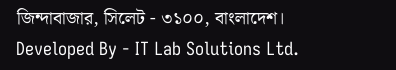জিন্দাবাজার, সিলেট - ৩১০০, বাংলাদেশ।
Developed By - IT Lab Solutions Ltd.